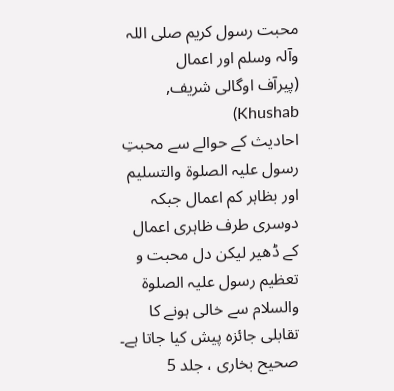محبت رسول کریم صلی اللہ وآلہ وسلم اور اعمال
(پیرآف اوگالی شریف, Khushab)
احادیث کے حوالے سے محبتِ رسول علیہ الصلوۃ والتسلیم اور بظاہر کم اعمال جبکہ دوسری طرف ظاہری اعمال کے ڈھیر لیکن دل محبت و تعظیم رسول علیہ الصلوۃ والسلام سے خالی ہونے کا تقابلی جائزہ پیش کیا جاتا ہے۔
صحیح بخاری ، جلد 5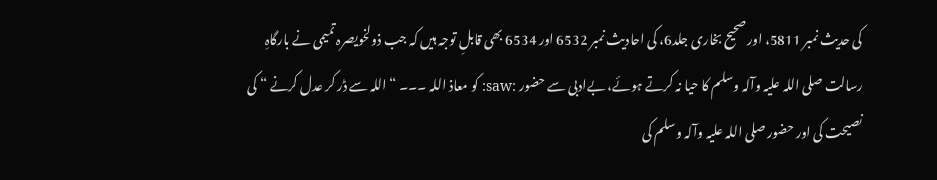کی حدیث نمبر 5811، اور صحیح بخاری جلد6، کی احادیث نمبر 6532 اور 6534 بھی قابلِ توجہ ہیں کہ جب ذولخویصرہ تمیمی نے بارگاہِ رسالت صلی اللہ علیہ وآلہ وسلم کا حیا نہ کرتے ہوئے، بےادبی سے حضور :saw: کو معاذ اللہ ۔۔۔ “اللہ سے ڈر کر عدل کرنے “ کی نصیحت کی اور حضور صلی اللہ علیہ وآلہ وسلم کی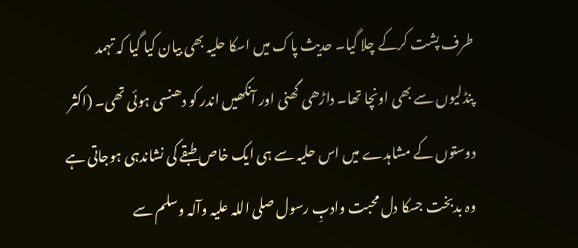طرف پشت کرکے چلا گیا۔ حدیث پاک میں اسکا حلیہ بھی بیان کیا گیا کہ تہمد پنڈلیوں سے بھی اونچا تھا۔ داڑھی گھنی اور آنکھیں اندر کو دھنسی ہوئی تھی۔ (اکثر دوستوں کے مشاہدے میں اس حلیہ سے ہی ایک خاص طبقے کی نشاندہی ہوجاتی ہے وہ بدبخت جسکا دل محبت وادبِ رسول صلی اللہ علیہ وآلہ وسلم سے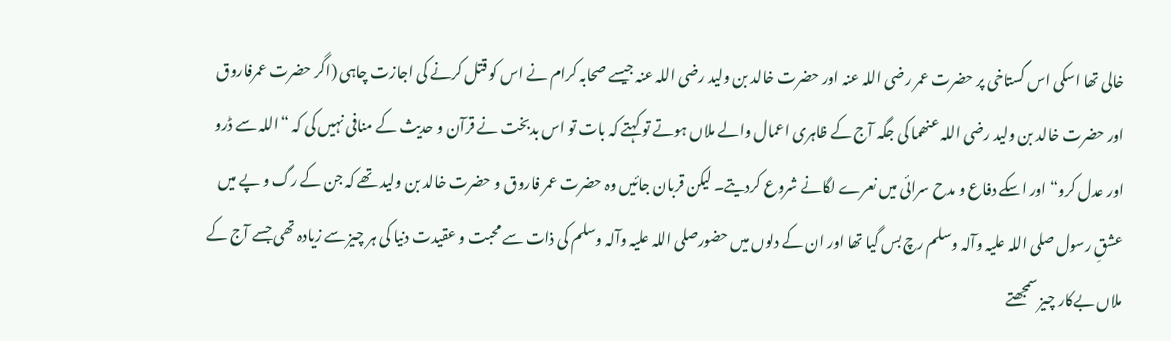خالی تھا اسکی اس گستاخی پر حضرت عمر رضی اللہ عنہ اور حضرت خالد بن ولید رضی اللہ عنہ جیسے صحابہ کرام نے اس کو قتل کرنے کی اجازت چاہی (اگر حضرت عمرفاروق اور حضرت خالد بن ولید رضی اللہ عنھما کی جگہ آج کے ظاہری اعمال والے ملاں ہوتے تو کہتے کہ بات تو اس بدبخت نے قرآن و حدیث کے منافی نہیں کی کہ “اللہ سے ڈرو اور عدل کرو“ اور اسکے دفاع و مدح سرائی میں نعرے لگانے شروع کردیتے۔ لیکن قربان جائیں وہ حضرت عمر فاروق و حضرت خالد بن ولید تھے کہ جن کے رگ و پے میں عشقِ رسول صلی اللہ علیہ وآلہ وسلم رچ بس گیا تھا اور ان کے دلوں میں حضورصلی اللہ علیہ وآلہ وسلم کی ذات سے محبت و عقیدت دنیا کی ہر چیز سے زیادہ تھی جسے آج کے ملاں بےکار چیز سمجھتے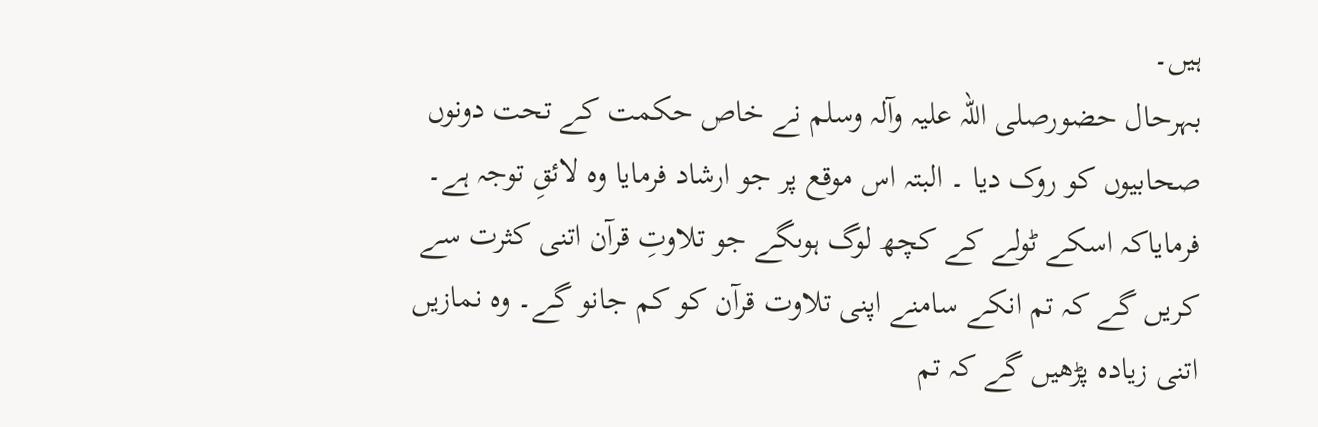ہیں۔
بہرحال حضورصلی اللہ علیہ وآلہ وسلم نے خاص حکمت کے تحت دونوں صحابیوں کو روک دیا ۔ البتہ اس موقع پر جو ارشاد فرمایا وہ لائقِ توجہ ہے۔ فرمایاکہ اسکے ٹولے کے کچھ لوگ ہوںگے جو تلاوتِ قرآن اتنی کثرت سے کریں گے کہ تم انکے سامنے اپنی تلاوت قرآن کو کم جانو گے۔ وہ نمازیں اتنی زیادہ پڑھیں گے کہ تم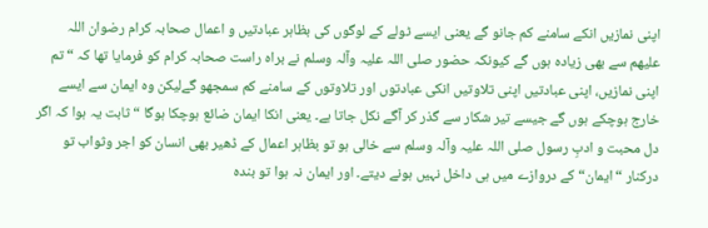اپنی نمازیں انکے سامنے کم جانو گے یعنی ایسے ٹولے کے لوگوں کی بظاہر عبادتیں و اعمال صحابہ کرام رضوان اللہ علیھم سے بھی زیادہ ہوں گے کیونکہ حضور صلی اللہ علیہ وآلہ وسلم نے براہ راست صحابہ کرام کو فرمایا تھا کہ “تم اپنی نمازیں، اپنی عبادتیں اپنی تلاوتیں انکی عبادتوں اور تلاوتوں کے سامنے کم سمجھو گےلیکن وہ ایمان سے ایسے خارج ہوچکے ہوں گے جیسے تیر شکار سے گذر کر آگے نکل جاتا ہے۔ یعنی انکا ایمان ضائع ہوچکا ہوگا “ثابت یہ ہوا کہ اگر دل محبت و ادبِ رسول صلی اللہ علیہ وآلہ وسلم سے خالی ہو تو بظاہر اعمال کے ڈھیر بھی انسان کو اجر وثواب تو درکنار “ایمان“ کے دروازے میں ہی داخل نہیں ہونے دیتے۔ اور ایمان نہ ہوا تو بندہ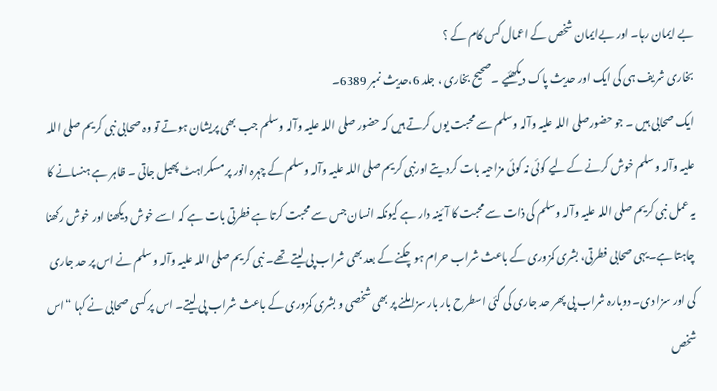بے ایمان رہا۔ اور بےایمان شخص کے اعمال کس کام کے ؟
بخاری شریف ہی کی ایک اور حدیث پاک دیکھئیے ۔صحیح بخاری ، جلد 6،حدیث نمبر 6389۔
ایک صحابی ہیں ۔ جو حضورصلی اللہ علیہ وآلہ وسلم سے محبت یوں کرتے ہیں کہ حضور صلی اللہ علیہ وآلہ وسلم جب بھی پریشان ہوتے تو وہ صحابی نبی کریم صلی اللہ علیہ وآلہ وسلم خوش کرنے کے لیے کوئی نہ کوئی مزاحیہ بات کردیتے اورنبی کریم صلی اللہ علیہ وآلہ وسلم کے چہرہ انور پر مسکراہٹ پھیل جاتی ۔ ظاہر ہے ہنسانے کا یہ عمل نبی کریم صلی اللہ علیہ وآلہ وسلم کی ذات سے محبت کا آئینہ دار ہے کیونکہ انسان جس سے محبت کرتا ہے فطرتی بات ہے کہ اسے خوش دیکھنا اور خوش رکھنا چاہتا ہے۔یہی صحابی فطرتی، بشری کمزوری کے باعث شراب حرام ہوچکنے کے بعد بھی شراب پی لیتے تھے۔ نبی کریم صلی اللہ علیہ وآلہ وسلم نے اس پر حد جاری کی اور سزا دی۔ دوبارہ شراب پی پھر حد جاری کی گئی اسطرح بار بار سزا ملنے پر بھی شخصی و بشری کمزوری کے باعث شراب پی لیتے۔ اس پر کسی صحابی نے کہا “اس شخص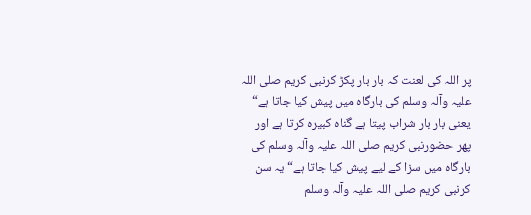پر اللہ کی لعنت کہ بار بار پکڑ کرنبی کریم صلی اللہ علیہ وآلہ وسلم کی بارگاہ میں پیش کیا جاتا ہے“ یعنی بار بار شراب پیتا ہے گناہ کبیرہ کرتا ہے اور پھر حضورنبی کریم صلی اللہ علیہ وآلہ وسلم کی بارگاہ میں سزا کے لیے پیش کیا جاتا ہے“ یہ سن کرنبی کریم صلی اللہ علیہ وآلہ وسلم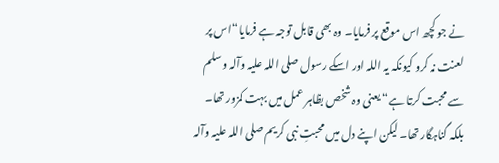نے جو کچھ اس موقع پر فرمایا۔ وہ بھی قابل توجہ ہے فرمایا“اس پر لعنت نہ کرو کیونکہ یہ اللہ اور اسکے رسول صلی اللہ علیہ وآلہ وسلم سے محبت کرتا ہے“یعنی وہ شخص بظاہر عمل میں بہت کمزور تھا۔ بلکہ گناہگار تھا۔ لیکن اپنے دل میں محبتِ نبی کریم صلی اللہ علیہ وآلہ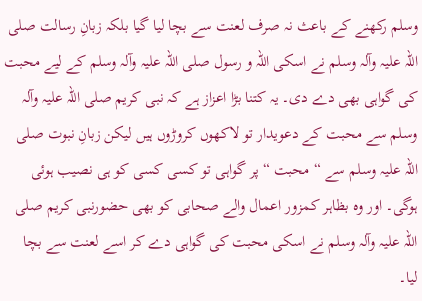وسلم رکھنے کے باعث نہ صرف لعنت سے بچا لیا گیا بلکہ زبانِ رسالت صلی اللہ علیہ وآلہ وسلم نے اسکی اللہ و رسول صلی اللہ علیہ وآلہ وسلم کے لیے محبت کی گواہی بھی دے دی۔ یہ کتنا بڑا اعزاز ہے کہ نبی کریم صلی اللہ علیہ وآلہ وسلم سے محبت کے دعویدار تو لاکھوں کروڑوں ہیں لیکن زبانِ نبوت صلی اللہ علیہ وسلم سے “محبت “ پر گواہی تو کسی کسی کو ہی نصیب ہوئی ہوگی۔ اور وہ بظاہر کمزور اعمال والے صحابی کو بھی حضورنبی کریم صلی اللہ علیہ وآلہ وسلم نے اسکی محبت کی گواہی دے کر اسے لعنت سے بچا لیا۔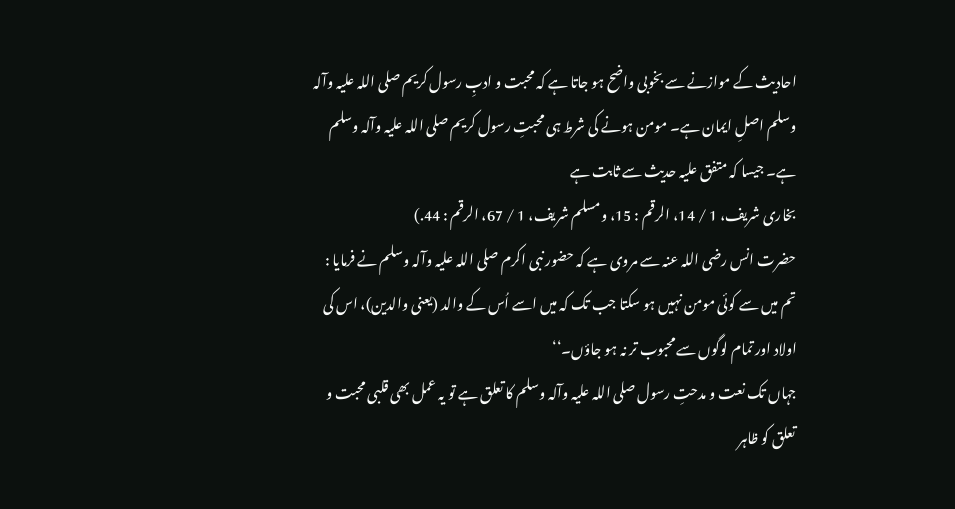احادیث کے موازنے سے بخوبی واضح ہو جاتا ہے کہ محبت و ادبِ رسول کریم صلی اللہ علیہ وآلہ وسلم اصلِ ایمان ہے۔ مومن ہونے کی شرط ہی محبتِ رسول کریم صلی اللہ علیہ وآلہ وسلم ہے۔ جیسا کہ متفق علیہ حدیث سے ثابت ہے
بخاری شریف، 1 / 14، الرقم : 15، ومسلم شریف، 1 / 67، الرقم : 44.)
حضرت انس رضی اللہ عنہ سے مروی ہے کہ حضور نبی اکرم صلی اللہ علیہ وآلہ وسلم نے فرمایا : تم میں سے کوئی مومن نہیں ہو سکتا جب تک کہ میں اسے اُس کے والد (یعنی والدین)، اس کی اولاد اور تمام لوگوں سے محبوب تر نہ ہو جاؤں۔‘‘
جہاں تک نعت و مدحتِ رسول صلی اللہ علیہ وآلہ وسلم کا تعلق ہے تو یہ عمل بھی قلبی محبت و تعلق کو ظاہر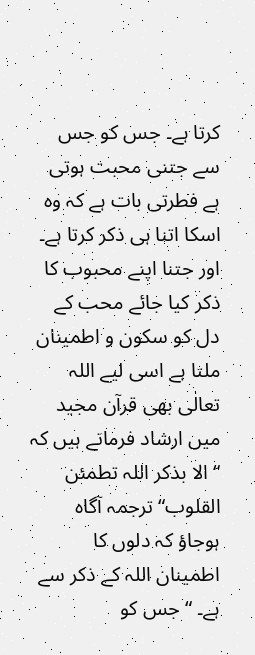کرتا ہے۔ جس کو جس سے جتنی محبت ہوتی ہے فطرتی بات ہے کہ وہ اسکا اتنا ہی ذکر کرتا ہے۔ اور جتنا اپنے محبوب کا ذکر کیا جائے محب کے دل کو سکون و اطمینان ملتا ہے اسی لیے اللہ تعالٰی بھی قرآن مجید میں ارشاد فرماتے ہیں کہ “الا بذکر اللہ تطمئن القلوب“ ترجمہ آگاہ ہوجاؤ کہ دلوں کا اطمینان اللہ کے ذکر سے ہے۔ “ جس کو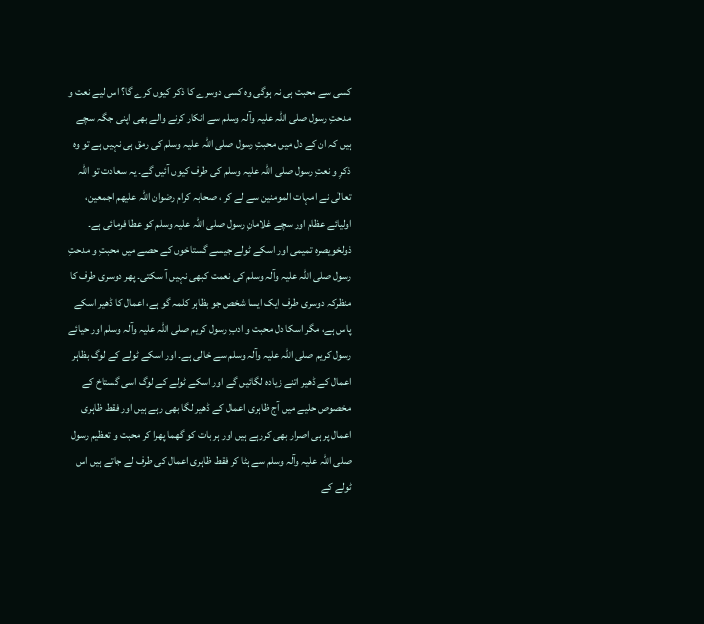کسی سے محبت ہی نہ ہوگی وہ کسی دوسرے کا ذکر کیوں کرے گا؟ اس لیے نعت و مدحتِ رسول صلی اللہ علیہ وآلہ وسلم سے انکار کرنے والے بھی اپنی جگہ سچے ہیں کہ ان کے دل میں محبتِ رسول صلی اللہ علیہ وسلم کی رمق ہی نہیں ہے تو وہ ذکرِ و نعتِ رسول صلی اللہ علیہ وسلم کی طرف کیوں آئیں گے۔ یہ سعادت تو اللہ تعالٰی نے امہات المومنین سے لے کر ، صحابہ کرام رضوان اللہ علیھم اجمعین، اولیائے عظام اور سچے غلامانِ رسول صلی اللہ علیہ وسلم کو عطا فرمائی ہے۔ ذولخویصرہ تمیمی اور اسکے ٹولے جیسے گستاخوں کے حصے میں محبتِ و مدحتِ رسول صلی اللہ علیہ وآلہ وسلم کی نعمت کبھی نہیں آ سکتی۔ پھر دوسری طرف کا منظرکہ دوسری طرف ایک ایسا شخص جو بظاہر کلمہ گو ہے، اعمال کا ڈھیر اسکے پاس ہے، مگر اسکا دل محبت و ادبِ رسول کریم صلی اللہ علیہ وآلہ وسلم اور حیائے رسول کریم صلی اللہ علیہ وآلہ وسلم سے خالی ہے۔ اور اسکے ٹولے کے لوگ بظاہر اعمال کے ڈھیر اتنے زیادہ لگائیں گے اور اسکے ٹولے کے لوگ اسی گستاخ کے مخصوص حلیے میں آج ظاہری اعمال کے ڈھیر لگا بھی رہے ہیں اور فقط ظاہری اعمال پر ہی اصرار بھی کررہے ہیں اور ہر بات کو گھما پھرا کر محبت و تعظیم رسول صلی اللہ علیہ وآلہ وسلم سے ہٹا کر فقط ظاہری اعمال کی طرف لے جاتے ہیں اس ٹولے کے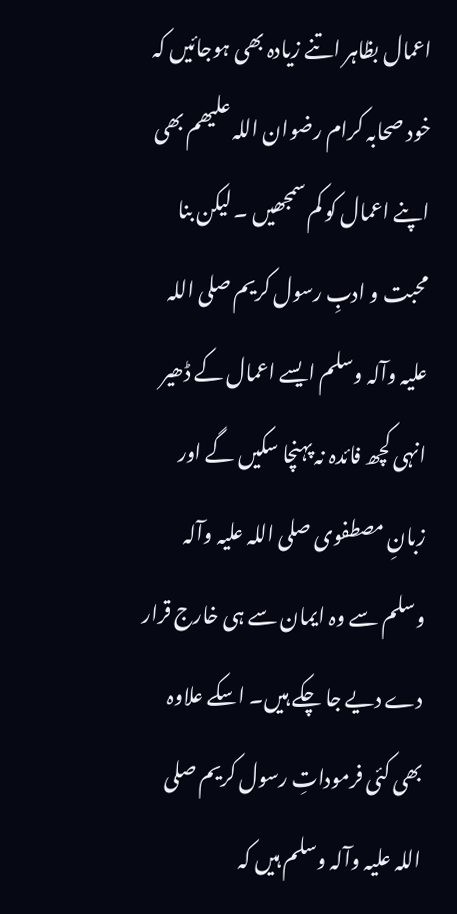اعمال بظاہر اتنے زیادہ بھی ہوجائیں کہ خود صحابہ کرام رضوان اللہ علیھم بھی اپنے اعمال کو کم سمجھیں ۔ لیکن بنا محبت و ادبِ رسول کریم صلی اللہ علیہ وآلہ وسلم ایسے اعمال کے ڈھیر انہی کچھ فائدہ نہ پہنچا سکیں گے اور زبانِ مصطفوی صلی اللہ علیہ وآلہ وسلم سے وہ ایمان سے ہی خارج قرار دے دیے جا چکے ہیں۔ اسکے علاوہ بھی کئی فرموداتِ رسول کریم صلی اللہ علیہ وآلہ وسلم ہیں کہ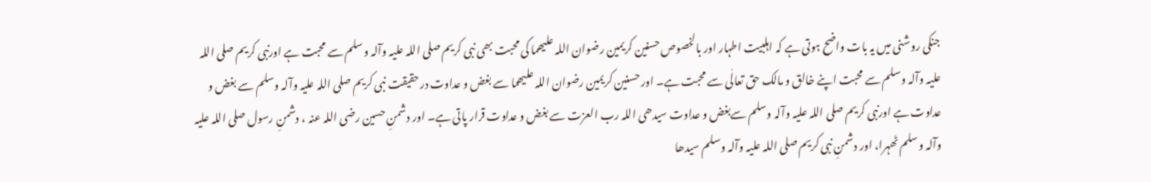جنکی روشنی میں یہ بات واضح ہوتی ہے کہ اہلبیت اطہار اور بالخصوص حسنین کریمین رضوان اللہ علیھما کی محبت بھی نبی کریم صلی اللہ علیہ وآلہ وسلم سے محبت ہے اورنبی کریم صلی اللہ علیہ وآلہ وسلم سے محبت اپنے خالق و مالک حق تعالٰی سے محبت ہے۔ اور حسنین کریمین رضوان اللہ علیھما سے بغض و عداوت درحقیقت نبی کریم صلی اللہ علیہ وآلہ وسلم سے بغض و عداوت ہے اورنبی کریم صلی اللہ علیہ وآلہ وسلم سےبغض و عداوت سیدھی اللہ رب العزت سے بغض و عداوت قرار پاتی ہے۔ اور دشمنِ حسین رضی اللہ عنہ ، دشمنِ رسول صلی اللہ علیہ وآلہ وسلم ٹھہرا، اور دشمنِ نبی کریم صلی اللہ علیہ وآلہ وسلم سیدھا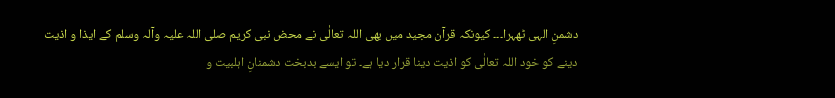دشمنِ الہی ٹھہرا۔۔۔ کیونکہ قرآن مجید میں بھی اللہ تعالٰی نے محض نبی کریم صلی اللہ علیہ وآلہ وسلم کے ایذا و اذیت دینے کو خود اللہ تعالٰی کو اذیت دینا قرار دیا ہے۔ تو ایسے بدبخت دشمنانِ اہلبیت و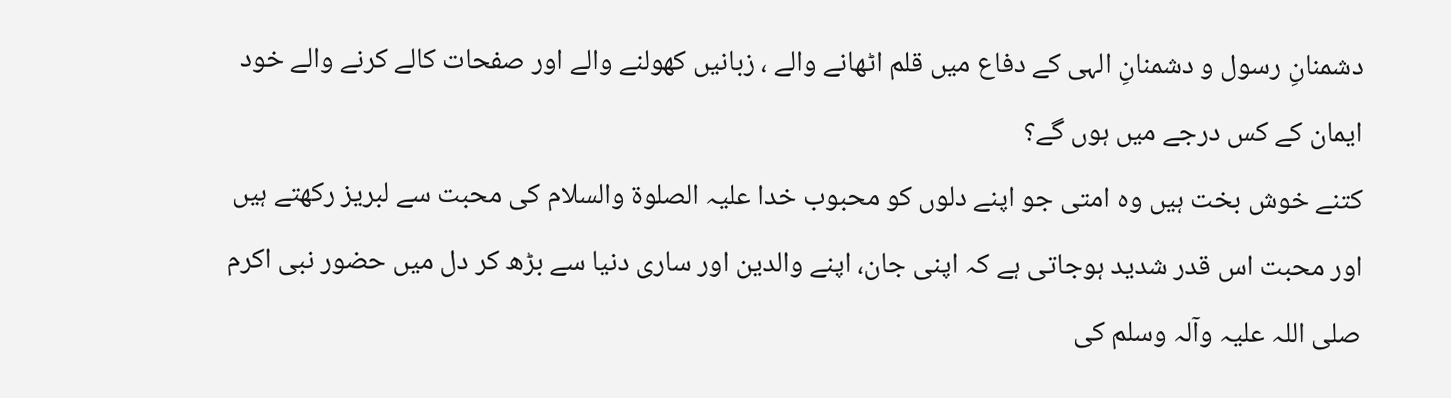دشمنانِ رسول و دشمنانِ الہی کے دفاع میں قلم اٹھانے والے ، زبانیں کھولنے والے اور صفحات کالے کرنے والے خود ایمان کے کس درجے میں ہوں گے؟
کتنے خوش بخت ہیں وہ امتی جو اپنے دلوں کو محبوب خدا علیہ الصلوۃ والسلام کی محبت سے لبریز رکھتے ہیں اور محبت اس قدر شدید ہوجاتی ہے کہ اپنی جان، اپنے والدین اور ساری دنیا سے بڑھ کر دل میں حضور نبی اکرم صلی اللہ علیہ وآلہ وسلم کی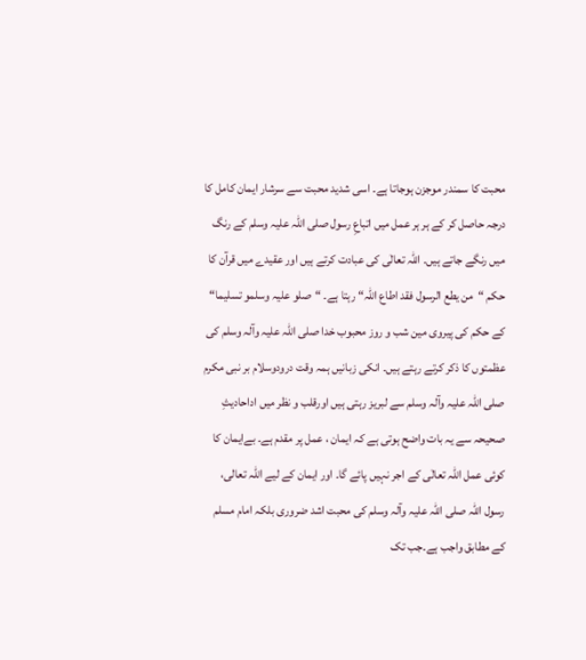محبت کا سمندر موجزن ہوجاتا ہے۔ اسی شدید محبت سے سرشار ایمان کامل کا درجہ حاصل کر کے ہر ہر عمل میں اتباعِ رسول صلی اللہ علیہ وسلم کے رنگ میں رنگے جاتے ہیں۔ اللہ تعالٰی کی عبادت کرتے ہیں اور عقیدے میں قرآن کا حکم “من یطع الرسول فقد اطاع اللہ“ رہتا ہے۔ “صلو علیہ وسلمو تسلیما“ کے حکم کی پیروی مین شب و روز محبوب خدا صلی اللہ علیہ وآلہ وسلم کی عظمتوں کا ذکر کرتے رہتے ہیں۔ انکی زبانیں ہمہ وقت درودوسلام بر نبی مکرم صلی اللہ علیہ وآلہ وسلم سے لبریز رہتی ہیں اورقلب و نظر میں اداحادیثِ صحیحہ سے یہ بات واضح ہوتی ہے کہ ایمان ، عمل پر مقدم ہے۔ بےایمان کا کوئی عمل اللہ تعالٰی کے اجر نہیں پائے گا۔ اور ایمان کے لیے اللہ تعالی، رسول اللہ صلی اللہ علیہ وآلہ وسلم کی محبت اشد ضروری بلکہ امام مسلم کے مطابق واجب ہے۔جب تک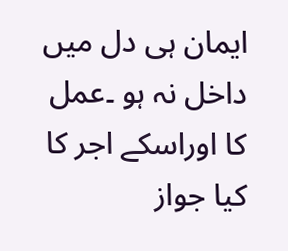ایمان ہی دل میں داخل نہ ہو ۔عمل کا اوراسکے اجر کا کیا جواز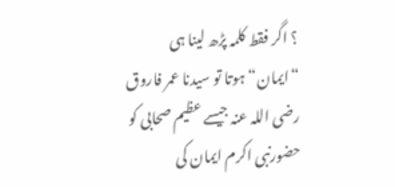؟ اگر فقط کلمہ پڑھ لینا ہی “ایمان“ ہوتا تو سیدنا عمر فاروق رضی اللہ عنہ جیسے عظیم صحابی کو حضورنبی اکرم ایمان کی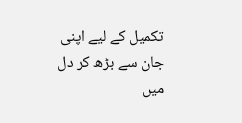تکمیل کے لیے اپنی جان سے بڑھ کر دل میں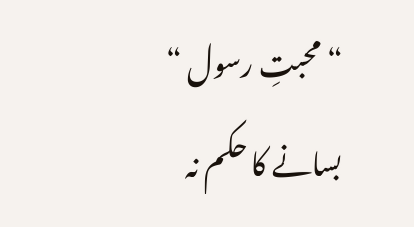“محبتِ رسول “ بسانے کا حکم نہ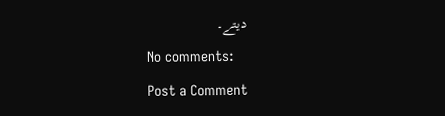دیتے۔
No comments:
Post a Comment